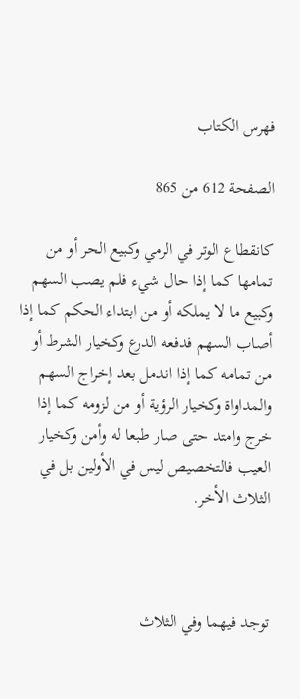فهرس الكتاب

الصفحة 612 من 865

كانقطاع الوتر في الرمي وكبيع الحر أو من تمامها كما إذا حال شيء فلم يصب السهم وكبيع ما لا يملكه أو من ابتداء الحكم كما إذا أصاب السهم فدفعه الدرع وكخيار الشرط أو من تمامه كما إذا اندمل بعد إخراج السهم والمداواة وكخيار الرؤية أو من لزومه كما إذا خرج وامتد حتى صار طبعا له وأمن وكخيار العيب فالتخصيص ليس في الأولين بل في الثلاث الأخر.



توجد فيهما وفي الثلاث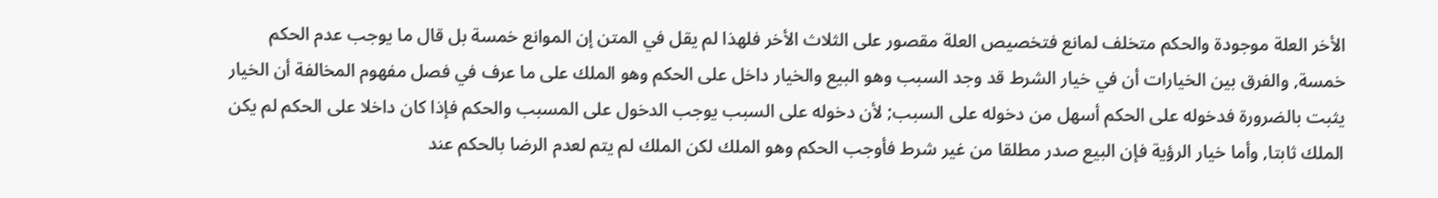الأخر العلة موجودة والحكم متخلف لمانع فتخصيص العلة مقصور على الثلاث الأخر فلهذا لم يقل في المتن إن الموانع خمسة بل قال ما يوجب عدم الحكم خمسة, والفرق بين الخيارات أن في خيار الشرط قد وجد السبب وهو البيع والخيار داخل على الحكم وهو الملك على ما عرف في فصل مفهوم المخالفة أن الخيار يثبت بالضرورة فدخوله على الحكم أسهل من دخوله على السبب; لأن دخوله على السبب يوجب الدخول على المسبب والحكم فإذا كان داخلا على الحكم لم يكن الملك ثابتا, وأما خيار الرؤية فإن البيع صدر مطلقا من غير شرط فأوجب الحكم وهو الملك لكن الملك لم يتم لعدم الرضا بالحكم عند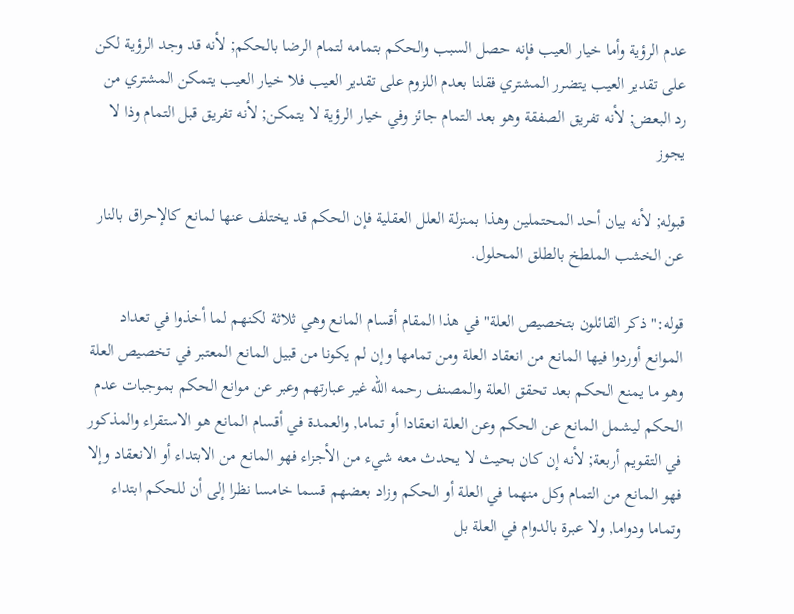عدم الرؤية وأما خيار العيب فإنه حصل السبب والحكم بتمامه لتمام الرضا بالحكم; لأنه قد وجد الرؤية لكن على تقدير العيب يتضرر المشتري فقلنا بعدم اللزوم على تقدير العيب فلا خيار العيب يتمكن المشتري من رد البعض; لأنه تفريق الصفقة وهو بعد التمام جائز وفي خيار الرؤية لا يتمكن; لأنه تفريق قبل التمام وذا لا يجوز

قبوله; لأنه بيان أحد المحتملين وهذا بمنزلة العلل العقلية فإن الحكم قد يختلف عنها لمانع كالإحراق بالنار عن الخشب الملطخ بالطلق المحلول.

قوله:"ذكر القائلون بتخصيص العلة"في هذا المقام أقسام المانع وهي ثلاثة لكنهم لما أخذوا في تعداد الموانع أوردوا فيها المانع من انعقاد العلة ومن تمامها وإن لم يكونا من قبيل المانع المعتبر في تخصيص العلة وهو ما يمنع الحكم بعد تحقق العلة والمصنف رحمه الله غير عبارتهم وعبر عن موانع الحكم بموجبات عدم الحكم ليشمل المانع عن الحكم وعن العلة انعقادا أو تماما, والعمدة في أقسام المانع هو الاستقراء والمذكور في التقويم أربعة; لأنه إن كان بحيث لا يحدث معه شيء من الأجزاء فهو المانع من الابتداء أو الانعقاد وإلا فهو المانع من التمام وكل منهما في العلة أو الحكم وزاد بعضهم قسما خامسا نظرا إلى أن للحكم ابتداء وتماما ودواما, ولا عبرة بالدوام في العلة بل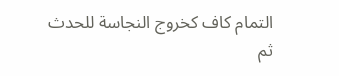التمام كاف كخروج النجاسة للحدث ثم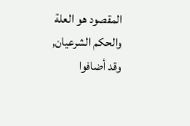المقصود هو العلة والحكم الشرعيان, وقد أضافوا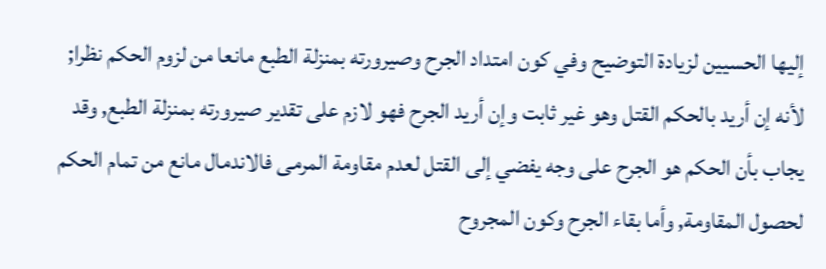إليها الحسيين لزيادة التوضيح وفي كون امتداد الجرح وصيرورته بمنزلة الطبع مانعا من لزوم الحكم نظرا; لأنه إن أريد بالحكم القتل وهو غير ثابت وإن أريد الجرح فهو لازم على تقدير صيرورته بمنزلة الطبع, وقد يجاب بأن الحكم هو الجرح على وجه يفضي إلى القتل لعدم مقاومة المرمى فالاندمال مانع من تمام الحكم لحصول المقاومة, وأما بقاء الجرح وكون المجروح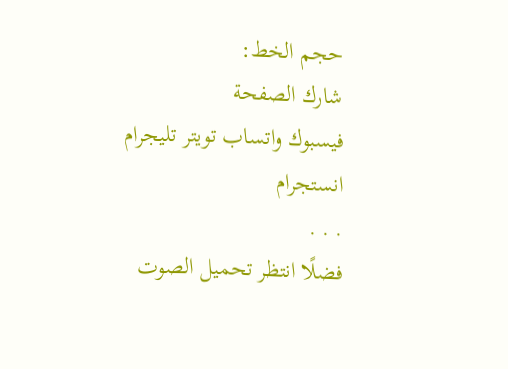حجم الخط:
شارك الصفحة
فيسبوك واتساب تويتر تليجرام انستجرام
. . .
فضلًا انتظر تحميل الصوت